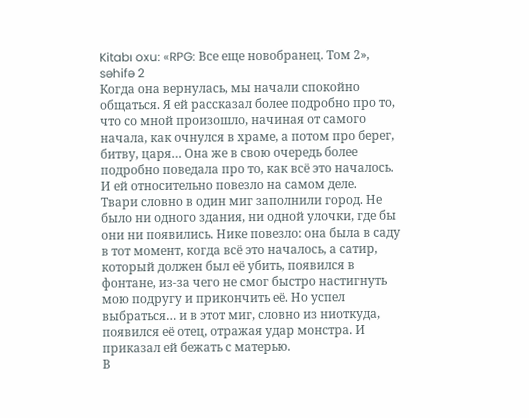Kitabı oxu: «RPG: Все еще новобранец. Том 2», səhifə 2
Когда она вернулась, мы начали спокойно общаться. Я ей рассказал более подробно про то, что со мной произошло, начиная от самого начала, как очнулся в храме, а потом про берег, битву, царя… Она же в свою очередь более подробно поведала про то, как всё это началось. И ей относительно повезло на самом деле.
Твари словно в один миг заполнили город. Не было ни одного здания, ни одной улочки, где бы они ни появились. Нике повезло: она была в саду в тот момент, когда всё это началось, а сатир, который должен был её убить, появился в фонтане, из-за чего не смог быстро настигнуть мою подругу и прикончить её. Но успел выбраться… и в этот миг, словно из ниоткуда, появился её отец, отражая удар монстра. И приказал ей бежать с матерью.
В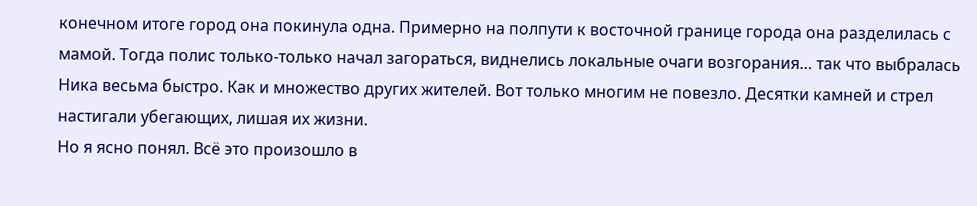конечном итоге город она покинула одна. Примерно на полпути к восточной границе города она разделилась с мамой. Тогда полис только-только начал загораться, виднелись локальные очаги возгорания… так что выбралась Ника весьма быстро. Как и множество других жителей. Вот только многим не повезло. Десятки камней и стрел настигали убегающих, лишая их жизни.
Но я ясно понял. Всё это произошло в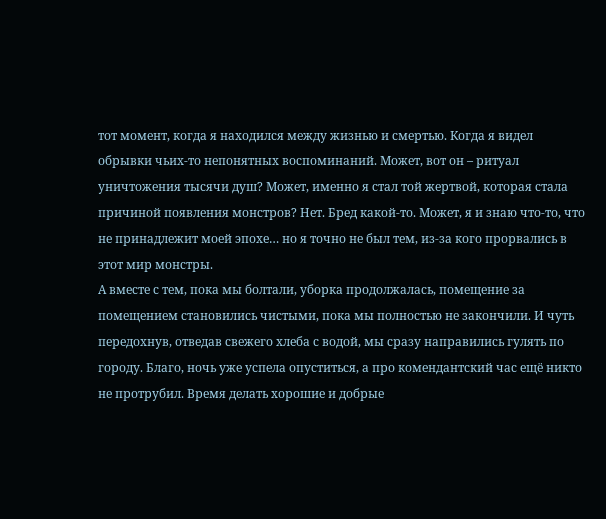тот момент, когда я находился между жизнью и смертью. Когда я видел обрывки чьих-то непонятных воспоминаний. Может, вот он – ритуал уничтожения тысячи душ? Может, именно я стал той жертвой, которая стала причиной появления монстров? Нет. Бред какой-то. Может, я и знаю что-то, что не принадлежит моей эпохе… но я точно не был тем, из-за кого прорвались в этот мир монстры.
А вместе с тем, пока мы болтали, уборка продолжалась, помещение за помещением становились чистыми, пока мы полностью не закончили. И чуть передохнув, отведав свежего хлеба с водой, мы сразу направились гулять по городу. Благо, ночь уже успела опуститься, а про комендантский час ещё никто не протрубил. Время делать хорошие и добрые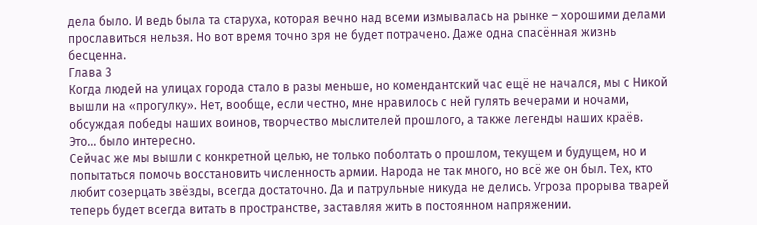дела было. И ведь была та старуха, которая вечно над всеми измывалась на рынке – хорошими делами прославиться нельзя. Но вот время точно зря не будет потрачено. Даже одна спасённая жизнь бесценна.
Глава 3
Когда людей на улицах города стало в разы меньше, но комендантский час ещё не начался, мы с Никой вышли на «прогулку». Нет, вообще, если честно, мне нравилось с ней гулять вечерами и ночами, обсуждая победы наших воинов, творчество мыслителей прошлого, а также легенды наших краёв. Это… было интересно.
Сейчас же мы вышли с конкретной целью, не только поболтать о прошлом, текущем и будущем, но и попытаться помочь восстановить численность армии. Народа не так много, но всё же он был. Тех, кто любит созерцать звёзды, всегда достаточно. Да и патрульные никуда не делись. Угроза прорыва тварей теперь будет всегда витать в пространстве, заставляя жить в постоянном напряжении.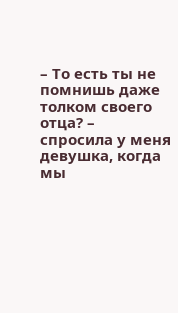– То есть ты не помнишь даже толком своего отца? – спросила у меня девушка, когда мы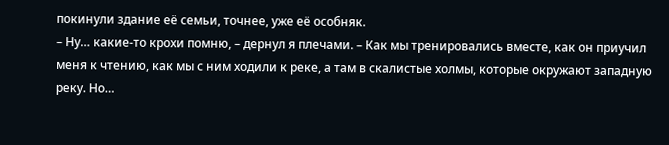покинули здание её семьи, точнее, уже её особняк.
– Ну… какие-то крохи помню, – дернул я плечами. – Как мы тренировались вместе, как он приучил меня к чтению, как мы с ним ходили к реке, а там в скалистые холмы, которые окружают западную реку. Но…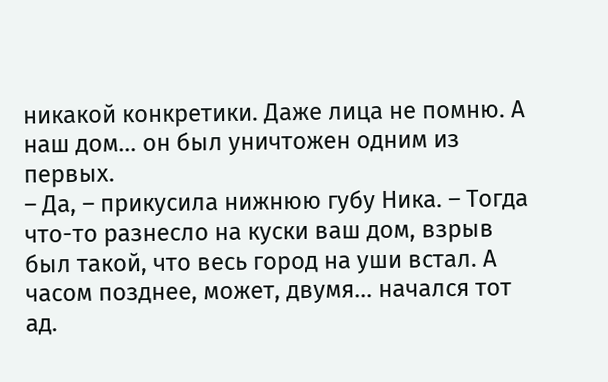никакой конкретики. Даже лица не помню. А наш дом… он был уничтожен одним из первых.
– Да, – прикусила нижнюю губу Ника. – Тогда что-то разнесло на куски ваш дом, взрыв был такой, что весь город на уши встал. А часом позднее, может, двумя… начался тот ад.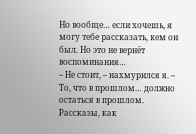Но вообще… если хочешь, я могу тебе рассказать, кем он был. Но это не вернёт воспоминания…
– Не стоит, – нахмурился я. – То, что в прошлом… должно остаться в прошлом. Рассказы, как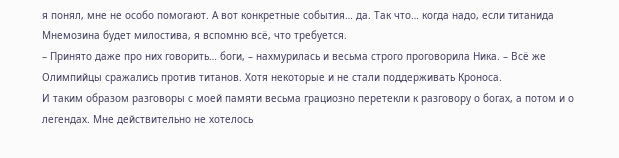я понял, мне не особо помогают. А вот конкретные события… да. Так что… когда надо, если титанида Мнемозина будет милостива, я вспомню всё, что требуется.
– Принято даже про них говорить… боги, – нахмурилась и весьма строго проговорила Ника. – Всё же Олимпийцы сражались против титанов. Хотя некоторые и не стали поддерживать Кроноса.
И таким образом разговоры с моей памяти весьма грациозно перетекли к разговору о богах, а потом и о легендах. Мне действительно не хотелось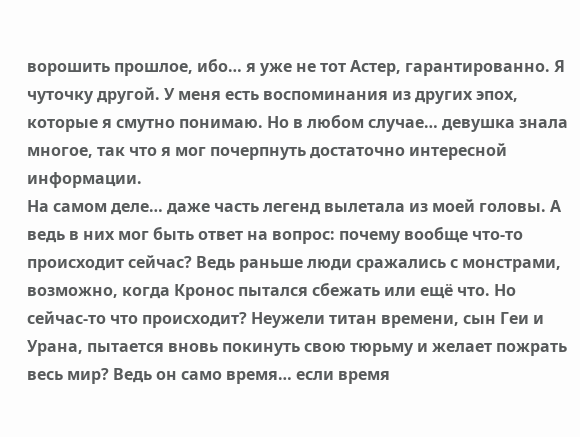ворошить прошлое, ибо… я уже не тот Астер, гарантированно. Я чуточку другой. У меня есть воспоминания из других эпох, которые я смутно понимаю. Но в любом случае… девушка знала многое, так что я мог почерпнуть достаточно интересной информации.
На самом деле… даже часть легенд вылетала из моей головы. А ведь в них мог быть ответ на вопрос: почему вообще что-то происходит сейчас? Ведь раньше люди сражались с монстрами, возможно, когда Кронос пытался сбежать или ещё что. Но сейчас-то что происходит? Неужели титан времени, сын Геи и Урана, пытается вновь покинуть свою тюрьму и желает пожрать весь мир? Ведь он само время… если время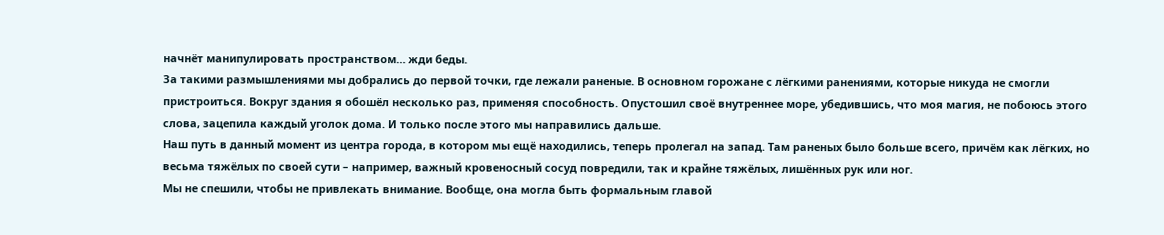начнёт манипулировать пространством… жди беды.
За такими размышлениями мы добрались до первой точки, где лежали раненые. В основном горожане с лёгкими ранениями, которые никуда не смогли пристроиться. Вокруг здания я обошёл несколько раз, применяя способность. Опустошил своё внутреннее море, убедившись, что моя магия, не побоюсь этого слова, зацепила каждый уголок дома. И только после этого мы направились дальше.
Наш путь в данный момент из центра города, в котором мы ещё находились, теперь пролегал на запад. Там раненых было больше всего, причём как лёгких, но весьма тяжёлых по своей сути – например, важный кровеносный сосуд повредили, так и крайне тяжёлых, лишённых рук или ног.
Мы не спешили, чтобы не привлекать внимание. Вообще, она могла быть формальным главой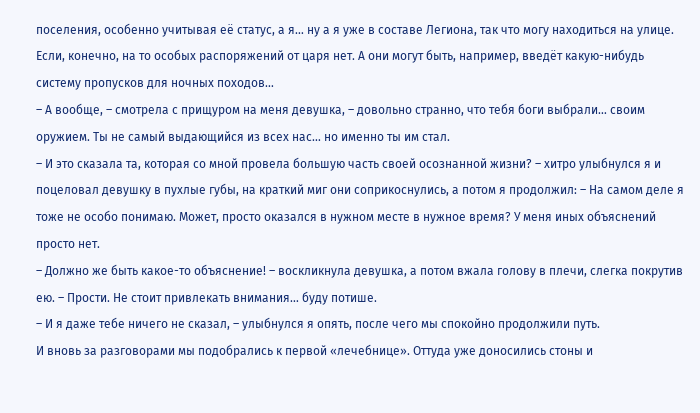поселения, особенно учитывая её статус, а я… ну а я уже в составе Легиона, так что могу находиться на улице. Если, конечно, на то особых распоряжений от царя нет. А они могут быть, например, введёт какую-нибудь систему пропусков для ночных походов…
– А вообще, – смотрела с прищуром на меня девушка, – довольно странно, что тебя боги выбрали… своим оружием. Ты не самый выдающийся из всех нас… но именно ты им стал.
– И это сказала та, которая со мной провела большую часть своей осознанной жизни? – хитро улыбнулся я и поцеловал девушку в пухлые губы, на краткий миг они соприкоснулись, а потом я продолжил: – На самом деле я тоже не особо понимаю. Может, просто оказался в нужном месте в нужное время? У меня иных объяснений просто нет.
– Должно же быть какое-то объяснение! – воскликнула девушка, а потом вжала голову в плечи, слегка покрутив ею. – Прости. Не стоит привлекать внимания… буду потише.
– И я даже тебе ничего не сказал, – улыбнулся я опять, после чего мы спокойно продолжили путь.
И вновь за разговорами мы подобрались к первой «лечебнице». Оттуда уже доносились стоны и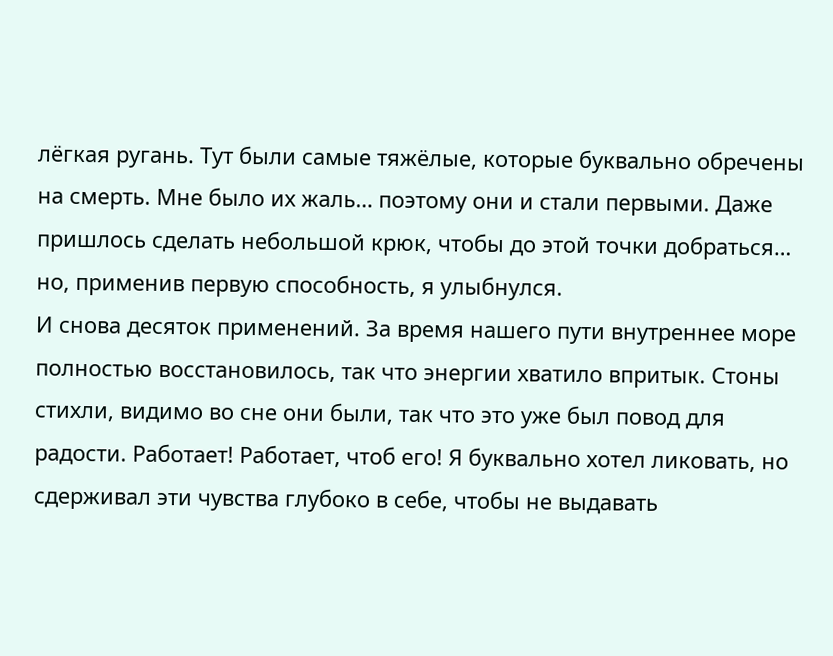лёгкая ругань. Тут были самые тяжёлые, которые буквально обречены на смерть. Мне было их жаль… поэтому они и стали первыми. Даже пришлось сделать небольшой крюк, чтобы до этой точки добраться… но, применив первую способность, я улыбнулся.
И снова десяток применений. За время нашего пути внутреннее море полностью восстановилось, так что энергии хватило впритык. Стоны стихли, видимо во сне они были, так что это уже был повод для радости. Работает! Работает, чтоб его! Я буквально хотел ликовать, но сдерживал эти чувства глубоко в себе, чтобы не выдавать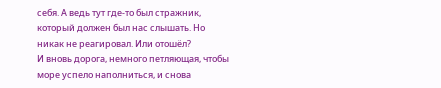себя. А ведь тут где-то был стражник, который должен был нас слышать. Но никак не реагировал. Или отошёл?
И вновь дорога, немного петляющая, чтобы море успело наполниться, и снова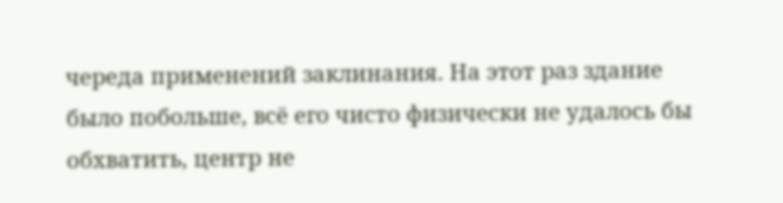череда применений заклинания. На этот раз здание было побольше, всё его чисто физически не удалось бы обхватить, центр не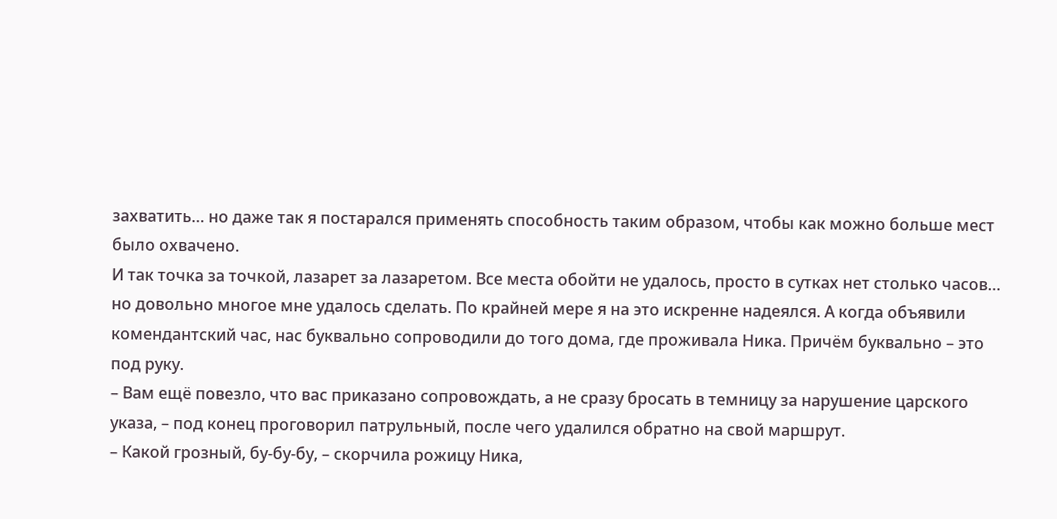захватить… но даже так я постарался применять способность таким образом, чтобы как можно больше мест было охвачено.
И так точка за точкой, лазарет за лазаретом. Все места обойти не удалось, просто в сутках нет столько часов… но довольно многое мне удалось сделать. По крайней мере я на это искренне надеялся. А когда объявили комендантский час, нас буквально сопроводили до того дома, где проживала Ника. Причём буквально – это под руку.
– Вам ещё повезло, что вас приказано сопровождать, а не сразу бросать в темницу за нарушение царского указа, – под конец проговорил патрульный, после чего удалился обратно на свой маршрут.
– Какой грозный, бу-бу-бу, – скорчила рожицу Ника,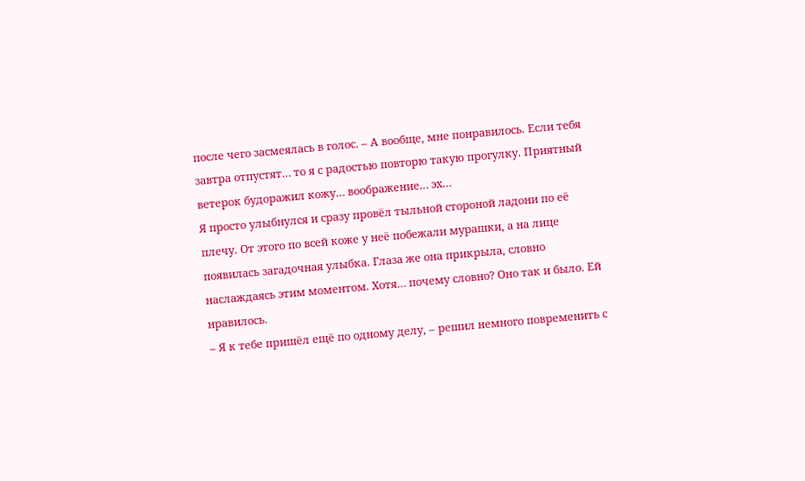после чего засмеялась в голос. – А вообще, мне понравилось. Если тебя завтра отпустят… то я с радостью повторю такую прогулку. Приятный ветерок будоражил кожу… воображение… эх…
Я просто улыбнулся и сразу провёл тыльной стороной ладони по её плечу. От этого по всей коже у неё побежали мурашки, а на лице появилась загадочная улыбка. Глаза же она прикрыла, словно наслаждаясь этим моментом. Хотя… почему словно? Оно так и было. Ей нравилось.
– Я к тебе пришёл ещё по одному делу, – решил немного повременить с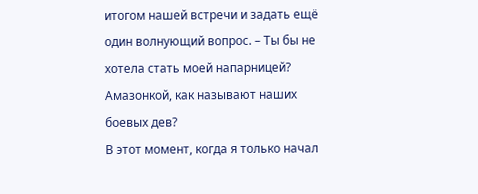итогом нашей встречи и задать ещё один волнующий вопрос. – Ты бы не хотела стать моей напарницей? Амазонкой, как называют наших боевых дев?
В этот момент, когда я только начал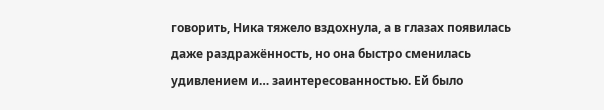говорить, Ника тяжело вздохнула, а в глазах появилась даже раздражённость, но она быстро сменилась удивлением и… заинтересованностью. Ей было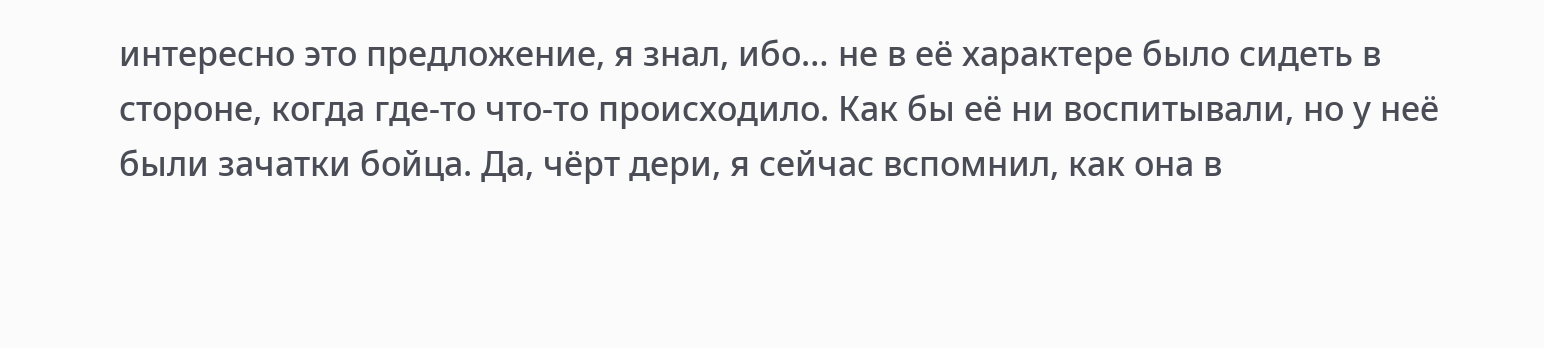интересно это предложение, я знал, ибо… не в её характере было сидеть в стороне, когда где-то что-то происходило. Как бы её ни воспитывали, но у неё были зачатки бойца. Да, чёрт дери, я сейчас вспомнил, как она в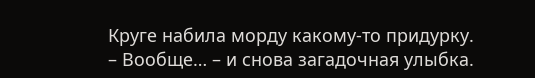Круге набила морду какому-то придурку.
– Вообще… – и снова загадочная улыбка.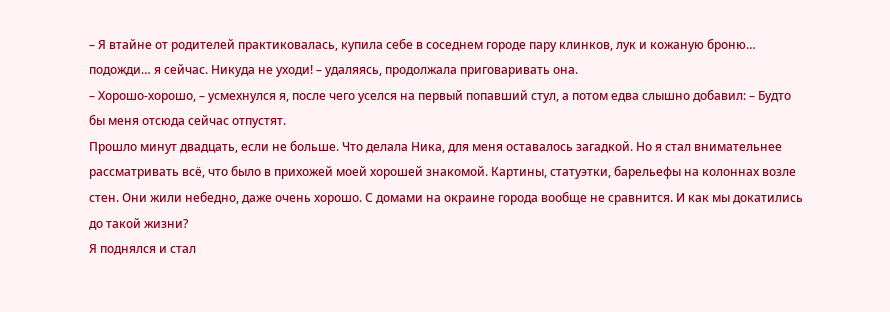– Я втайне от родителей практиковалась, купила себе в соседнем городе пару клинков, лук и кожаную броню… подожди… я сейчас. Никуда не уходи! – удаляясь, продолжала приговаривать она.
– Хорошо-хорошо, – усмехнулся я, после чего уселся на первый попавший стул, а потом едва слышно добавил: – Будто бы меня отсюда сейчас отпустят.
Прошло минут двадцать, если не больше. Что делала Ника, для меня оставалось загадкой. Но я стал внимательнее рассматривать всё, что было в прихожей моей хорошей знакомой. Картины, статуэтки, барельефы на колоннах возле стен. Они жили небедно, даже очень хорошо. С домами на окраине города вообще не сравнится. И как мы докатились до такой жизни?
Я поднялся и стал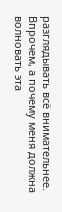разглядывать всё внимательнее. Впрочем, а почему меня должна волновать эта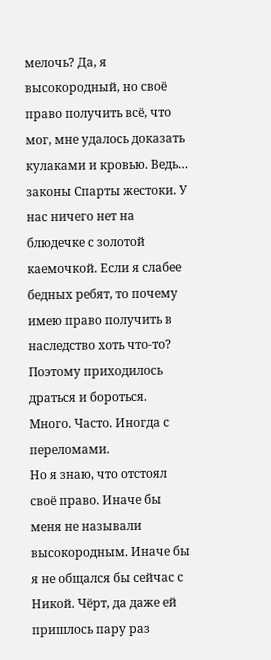мелочь? Да, я высокородный, но своё право получить всё, что мог, мне удалось доказать кулаками и кровью. Ведь… законы Спарты жестоки. У нас ничего нет на блюдечке с золотой каемочкой. Если я слабее бедных ребят, то почему имею право получить в наследство хоть что-то? Поэтому приходилось драться и бороться. Много. Часто. Иногда с переломами.
Но я знаю, что отстоял своё право. Иначе бы меня не называли высокородным. Иначе бы я не общался бы сейчас с Никой. Чёрт, да даже ей пришлось пару раз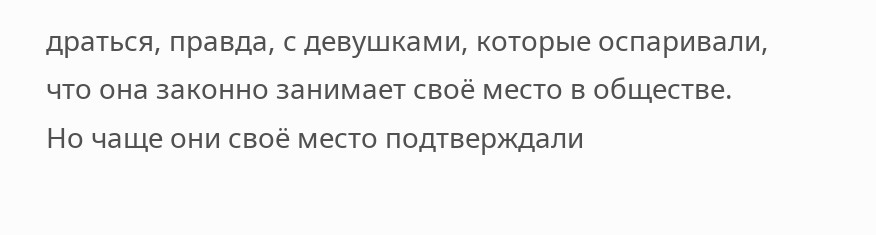драться, правда, с девушками, которые оспаривали, что она законно занимает своё место в обществе. Но чаще они своё место подтверждали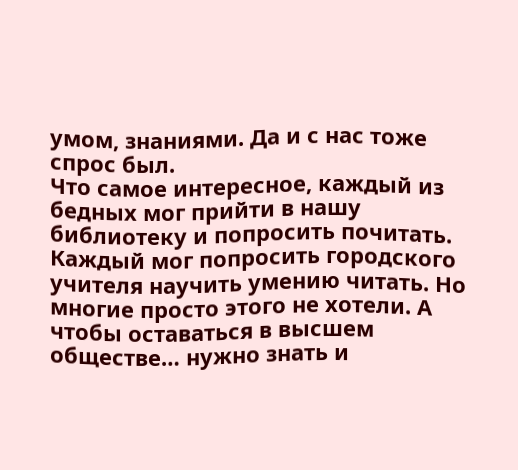умом, знаниями. Да и с нас тоже спрос был.
Что самое интересное, каждый из бедных мог прийти в нашу библиотеку и попросить почитать. Каждый мог попросить городского учителя научить умению читать. Но многие просто этого не хотели. А чтобы оставаться в высшем обществе… нужно знать и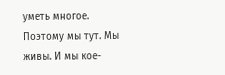уметь многое. Поэтому мы тут. Мы живы. И мы кое-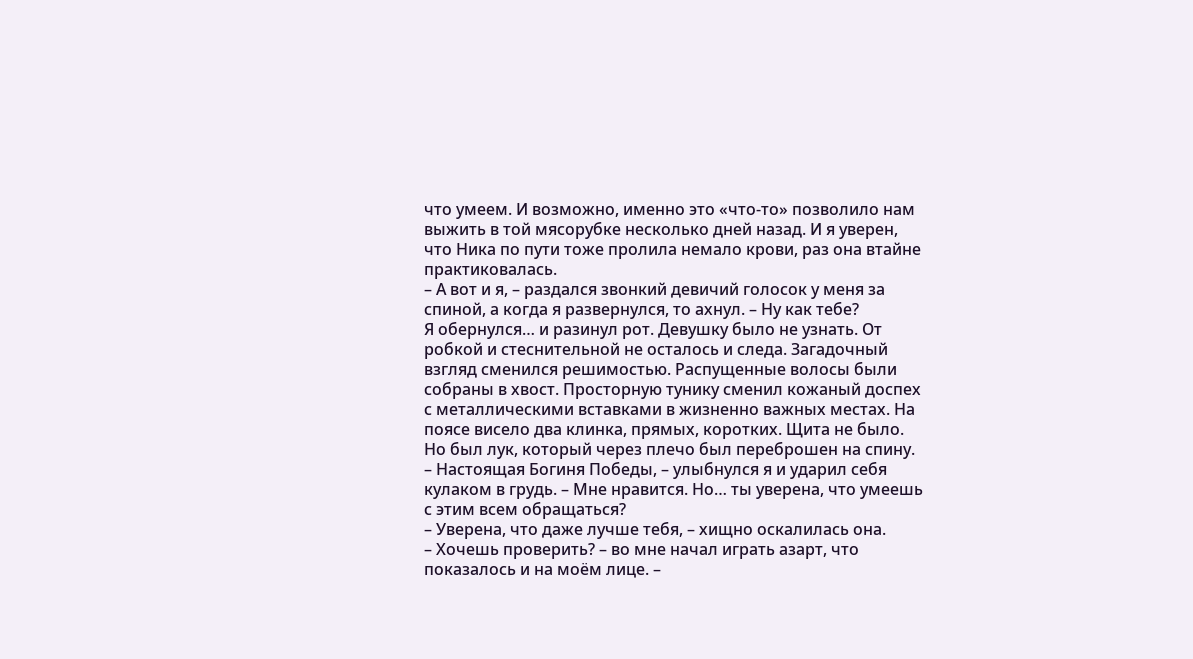что умеем. И возможно, именно это «что-то» позволило нам выжить в той мясорубке несколько дней назад. И я уверен, что Ника по пути тоже пролила немало крови, раз она втайне практиковалась.
– А вот и я, – раздался звонкий девичий голосок у меня за спиной, а когда я развернулся, то ахнул. – Ну как тебе?
Я обернулся… и разинул рот. Девушку было не узнать. От робкой и стеснительной не осталось и следа. Загадочный взгляд сменился решимостью. Распущенные волосы были собраны в хвост. Просторную тунику сменил кожаный доспех с металлическими вставками в жизненно важных местах. На поясе висело два клинка, прямых, коротких. Щита не было. Но был лук, который через плечо был переброшен на спину.
– Настоящая Богиня Победы, – улыбнулся я и ударил себя кулаком в грудь. – Мне нравится. Но… ты уверена, что умеешь с этим всем обращаться?
– Уверена, что даже лучше тебя, – хищно оскалилась она.
– Хочешь проверить? – во мне начал играть азарт, что показалось и на моём лице. –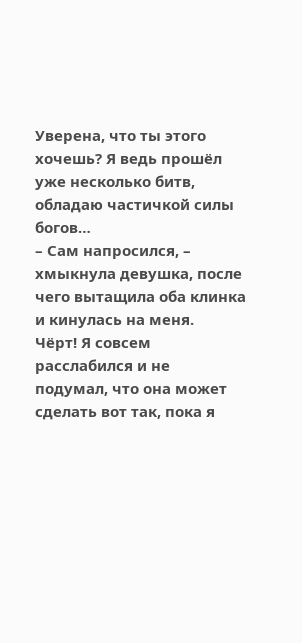Уверена, что ты этого хочешь? Я ведь прошёл уже несколько битв, обладаю частичкой силы богов…
– Сам напросился, – хмыкнула девушка, после чего вытащила оба клинка и кинулась на меня.
Чёрт! Я совсем расслабился и не подумал, что она может сделать вот так, пока я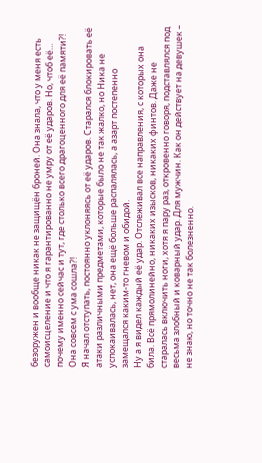безоружен и вообще никак не защищён броней. Она знала, что у меня есть самоисцеление и что я гарантированно не умру от её ударов. Но, чтоб её… почему именно сейчас и тут, где столько всего драгоценного для её памяти?! Она совсем с ума сошла?!
Я начал отступать, постоянно уклоняясь от её ударов. Старался блокировать её атаки различными предметами, которые было не так жалко, но Ника не успокаивалась, нет, она ещё больше распалялась, а азарт постепенно замещался каким-то гневом и обидой.
Ну а я видел каждый её удар. Отслеживал все направления, с которых она била. Всё прямолинейно, никаких изысков, никаких финтов. Даже не старалась включить ноги, хотя я пару раз, откровенно говоря, подставлялся под весьма злобный и коварный удар. Для мужчин. Как он действует на девушек – не знаю, но точно не так болезненно.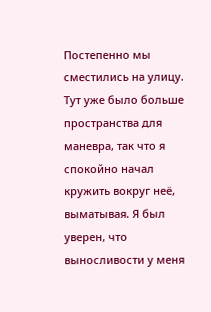Постепенно мы сместились на улицу. Тут уже было больше пространства для маневра, так что я спокойно начал кружить вокруг неё, выматывая. Я был уверен, что выносливости у меня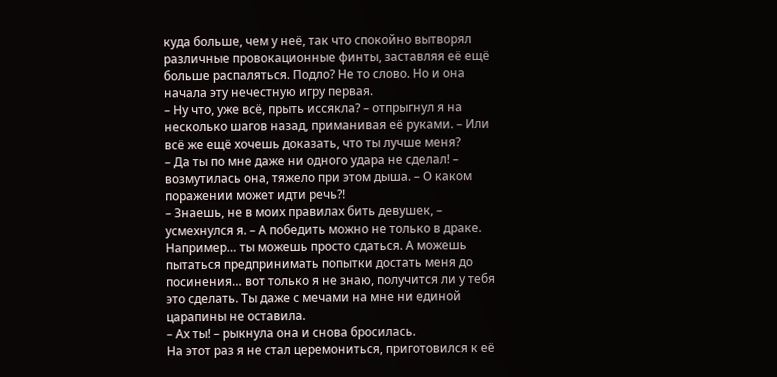куда больше, чем у неё, так что спокойно вытворял различные провокационные финты, заставляя её ещё больше распаляться. Подло? Не то слово. Но и она начала эту нечестную игру первая.
– Ну что, уже всё, прыть иссякла? – отпрыгнул я на несколько шагов назад, приманивая её руками. – Или всё же ещё хочешь доказать, что ты лучше меня?
– Да ты по мне даже ни одного удара не сделал! – возмутилась она, тяжело при этом дыша. – О каком поражении может идти речь?!
– Знаешь, не в моих правилах бить девушек, – усмехнулся я. – А победить можно не только в драке. Например… ты можешь просто сдаться. А можешь пытаться предпринимать попытки достать меня до посинения… вот только я не знаю, получится ли у тебя это сделать. Ты даже с мечами на мне ни единой царапины не оставила.
– Ах ты! – рыкнула она и снова бросилась.
На этот раз я не стал церемониться, приготовился к её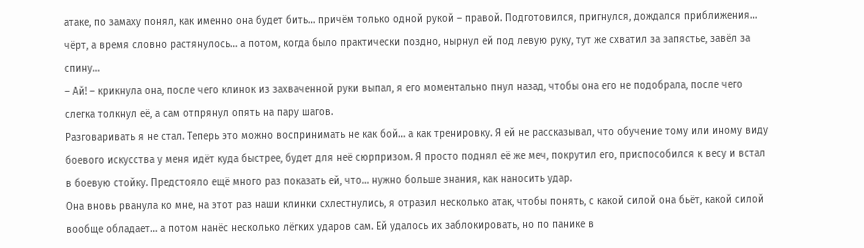атаке, по замаху понял, как именно она будет бить… причём только одной рукой – правой. Подготовился, пригнулся, дождался приближения… чёрт, а время словно растянулось… а потом, когда было практически поздно, нырнул ей под левую руку, тут же схватил за запястье, завёл за спину…
– Ай! – крикнула она, после чего клинок из захваченной руки выпал, я его моментально пнул назад, чтобы она его не подобрала, после чего слегка толкнул её, а сам отпрянул опять на пару шагов.
Разговаривать я не стал. Теперь это можно воспринимать не как бой… а как тренировку. Я ей не рассказывал, что обучение тому или иному виду боевого искусства у меня идёт куда быстрее, будет для неё сюрпризом. Я просто поднял её же меч, покрутил его, приспособился к весу и встал в боевую стойку. Предстояло ещё много раз показать ей, что… нужно больше знания, как наносить удар.
Она вновь рванула ко мне, на этот раз наши клинки схлестнулись, я отразил несколько атак, чтобы понять, с какой силой она бьёт, какой силой вообще обладает… а потом нанёс несколько лёгких ударов сам. Ей удалось их заблокировать, но по панике в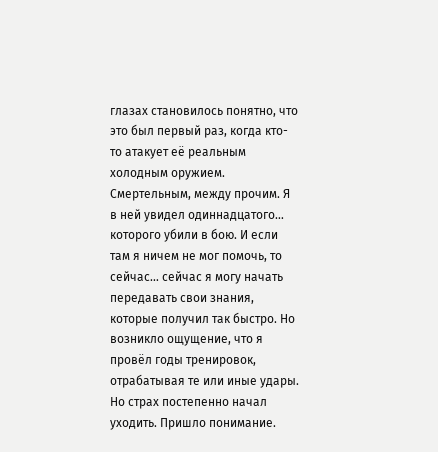глазах становилось понятно, что это был первый раз, когда кто-то атакует её реальным холодным оружием. Смертельным, между прочим. Я в ней увидел одиннадцатого… которого убили в бою. И если там я ничем не мог помочь, то сейчас… сейчас я могу начать передавать свои знания, которые получил так быстро. Но возникло ощущение, что я провёл годы тренировок, отрабатывая те или иные удары.
Но страх постепенно начал уходить. Пришло понимание.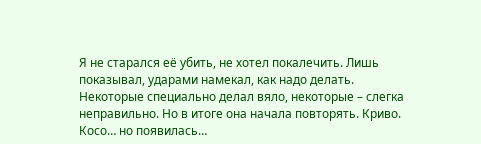Я не старался её убить, не хотел покалечить. Лишь показывал, ударами намекал, как надо делать. Некоторые специально делал вяло, некоторые – слегка неправильно. Но в итоге она начала повторять. Криво. Косо… но появилась…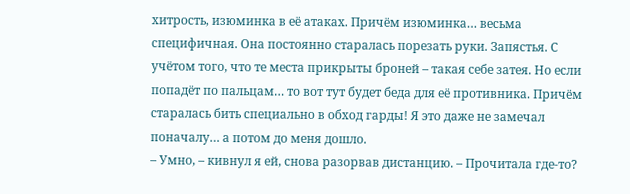хитрость, изюминка в её атаках. Причём изюминка… весьма специфичная. Она постоянно старалась порезать руки. Запястья. С учётом того, что те места прикрыты броней – такая себе затея. Но если попадёт по пальцам… то вот тут будет беда для её противника. Причём старалась бить специально в обход гарды! Я это даже не замечал поначалу… а потом до меня дошло.
– Умно, – кивнул я ей, снова разорвав дистанцию. – Прочитала где-то?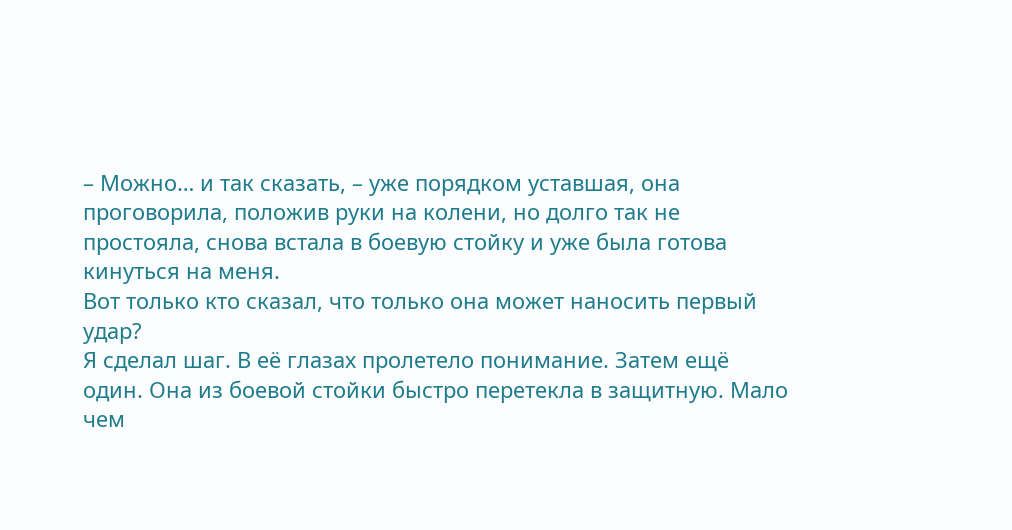– Можно… и так сказать, – уже порядком уставшая, она проговорила, положив руки на колени, но долго так не простояла, снова встала в боевую стойку и уже была готова кинуться на меня.
Вот только кто сказал, что только она может наносить первый удар?
Я сделал шаг. В её глазах пролетело понимание. Затем ещё один. Она из боевой стойки быстро перетекла в защитную. Мало чем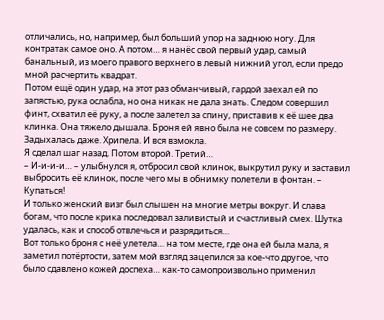отличались, но, например, был больший упор на заднюю ногу. Для контратак самое оно. А потом… я нанёс свой первый удар, самый банальный, из моего правого верхнего в левый нижний угол, если предо мной расчертить квадрат.
Потом ещё один удар, на этот раз обманчивый, гардой заехал ей по запястью, рука ослабла, но она никак не дала знать. Следом совершил финт, схватил её руку, а после залетел за спину, приставив к её шее два клинка. Она тяжело дышала. Броня ей явно была не совсем по размеру. Задыхалась даже. Хрипела. И вся взмокла.
Я сделал шаг назад. Потом второй. Третий…
– И-и-и-и… – улыбнулся я, отбросил свой клинок, выкрутил руку и заставил выбросить её клинок, после чего мы в обнимку полетели в фонтан. – Купаться!
И только женский визг был слышен на многие метры вокруг. И слава богам, что после крика последовал заливистый и счастливый смех. Шутка удалась, как и способ отвлечься и разрядиться…
Вот только броня с неё улетела… на том месте, где она ей была мала, я заметил потёртости, затем мой взгляд зацепился за кое-что другое, что было сдавлено кожей доспеха… как-то самопроизвольно применил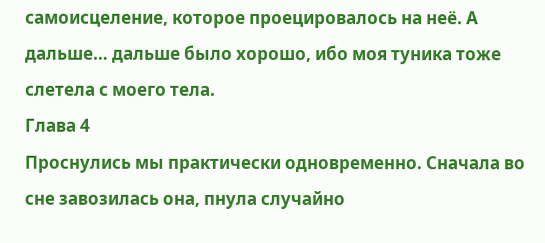самоисцеление, которое проецировалось на неё. А дальше… дальше было хорошо, ибо моя туника тоже слетела с моего тела.
Глава 4
Проснулись мы практически одновременно. Сначала во сне завозилась она, пнула случайно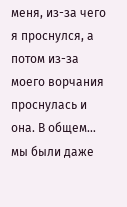меня, из-за чего я проснулся, а потом из-за моего ворчания проснулась и она. В общем… мы были даже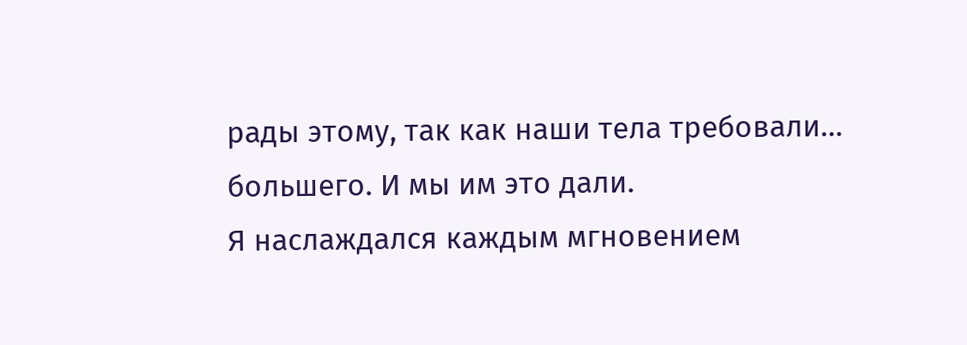рады этому, так как наши тела требовали… большего. И мы им это дали.
Я наслаждался каждым мгновением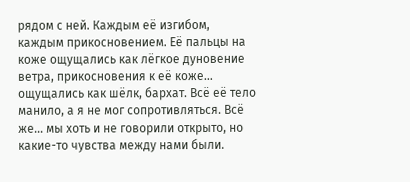рядом с ней. Каждым её изгибом, каждым прикосновением. Её пальцы на коже ощущались как лёгкое дуновение ветра, прикосновения к её коже… ощущались как шёлк, бархат. Всё её тело манило, а я не мог сопротивляться. Всё же… мы хоть и не говорили открыто, но какие-то чувства между нами были.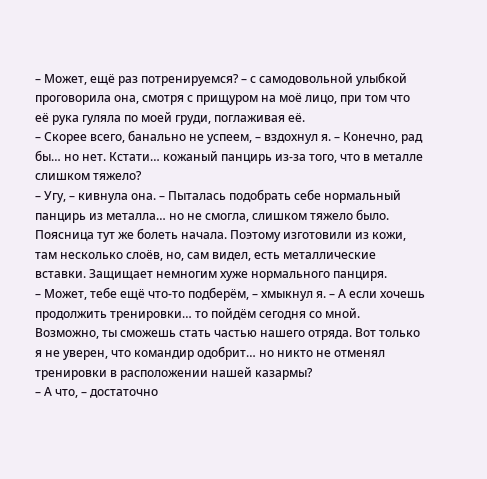– Может, ещё раз потренируемся? – с самодовольной улыбкой проговорила она, смотря с прищуром на моё лицо, при том что её рука гуляла по моей груди, поглаживая её.
– Скорее всего, банально не успеем, – вздохнул я. – Конечно, рад бы… но нет. Кстати… кожаный панцирь из-за того, что в металле слишком тяжело?
– Угу, – кивнула она. – Пыталась подобрать себе нормальный панцирь из металла… но не смогла, слишком тяжело было. Поясница тут же болеть начала. Поэтому изготовили из кожи, там несколько слоёв, но, сам видел, есть металлические вставки. Защищает немногим хуже нормального панциря.
– Может, тебе ещё что-то подберём, – хмыкнул я. – А если хочешь продолжить тренировки… то пойдём сегодня со мной. Возможно, ты сможешь стать частью нашего отряда. Вот только я не уверен, что командир одобрит… но никто не отменял тренировки в расположении нашей казармы?
– А что, – достаточно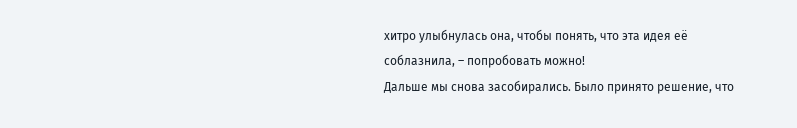хитро улыбнулась она, чтобы понять, что эта идея её соблазнила, – попробовать можно!
Дальше мы снова засобирались. Было принято решение, что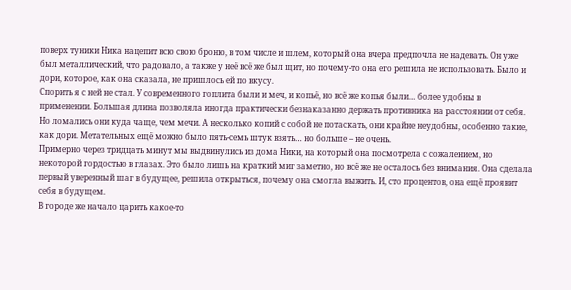поверх туники Ника нацепит всю свою броню, в том числе и шлем, который она вчера предпочла не надевать. Он уже был металлический, что радовало, а также у неё всё же был щит, но почему-то она его решила не использовать. Было и дори, которое, как она сказала, не пришлось ей по вкусу.
Спорить я с ней не стал. У современного гоплита были и меч, и копьё, но всё же копья были… более удобны в применении. Большая длина позволяла иногда практически безнаказанно держать противника на расстоянии от себя. Но ломались они куда чаще, чем мечи. А несколько копий с собой не потаскать, они крайне неудобны, особенно такие, как дори. Метательных ещё можно было пять-семь штук взять… но больше – не очень.
Примерно через тридцать минут мы выдвинулись из дома Ники, на который она посмотрела с сожалением, но некоторой гордостью в глазах. Это было лишь на краткий миг заметно, но всё же не осталось без внимания. Она сделала первый уверенный шаг в будущее, решила открыться, почему она смогла выжить. И, сто процентов, она ещё проявит себя в будущем.
В городе же начало царить какое-то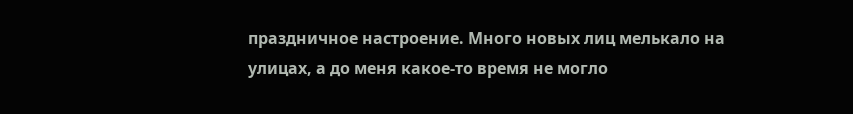праздничное настроение. Много новых лиц мелькало на улицах, а до меня какое-то время не могло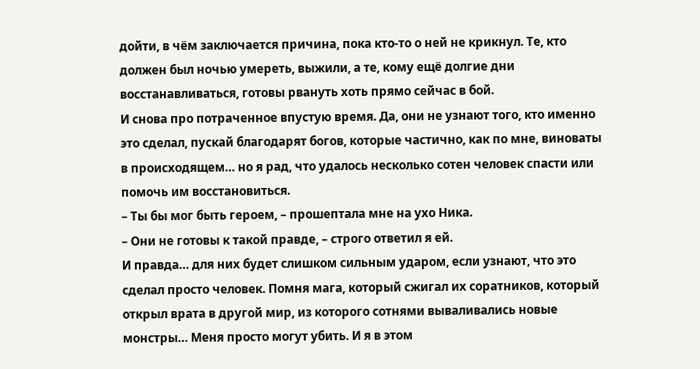дойти, в чём заключается причина, пока кто-то о ней не крикнул. Те, кто должен был ночью умереть, выжили, а те, кому ещё долгие дни восстанавливаться, готовы рвануть хоть прямо сейчас в бой.
И снова про потраченное впустую время. Да, они не узнают того, кто именно это сделал, пускай благодарят богов, которые частично, как по мне, виноваты в происходящем… но я рад, что удалось несколько сотен человек спасти или помочь им восстановиться.
– Ты бы мог быть героем, – прошептала мне на ухо Ника.
– Они не готовы к такой правде, – строго ответил я ей.
И правда… для них будет слишком сильным ударом, если узнают, что это сделал просто человек. Помня мага, который сжигал их соратников, который открыл врата в другой мир, из которого сотнями вываливались новые монстры… Меня просто могут убить. И я в этом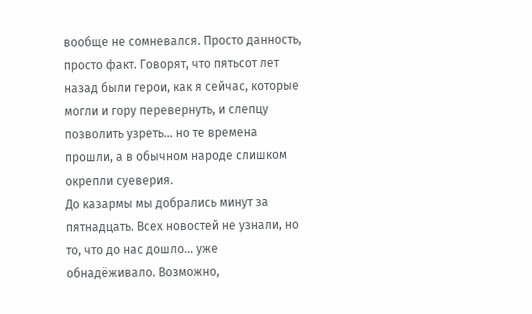вообще не сомневался. Просто данность, просто факт. Говорят, что пятьсот лет назад были герои, как я сейчас, которые могли и гору перевернуть, и слепцу позволить узреть… но те времена прошли, а в обычном народе слишком окрепли суеверия.
До казармы мы добрались минут за пятнадцать. Всех новостей не узнали, но то, что до нас дошло… уже обнадёживало. Возможно,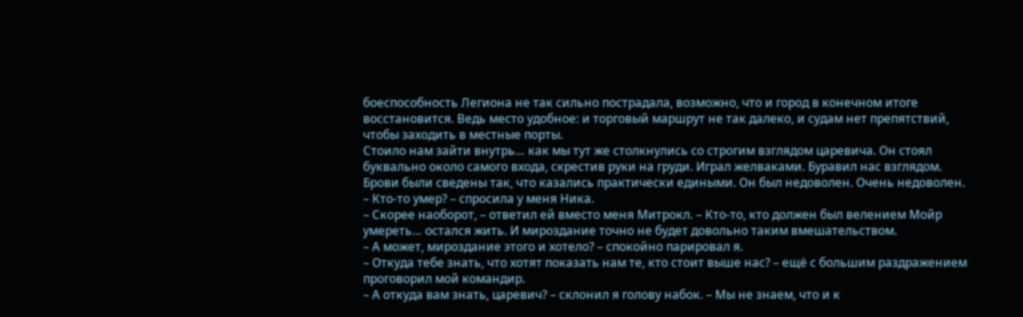боеспособность Легиона не так сильно пострадала, возможно, что и город в конечном итоге восстановится. Ведь место удобное: и торговый маршрут не так далеко, и судам нет препятствий, чтобы заходить в местные порты.
Стоило нам зайти внутрь… как мы тут же столкнулись со строгим взглядом царевича. Он стоял буквально около самого входа, скрестив руки на груди. Играл желваками. Буравил нас взглядом. Брови были сведены так, что казались практически едиными. Он был недоволен. Очень недоволен.
– Кто-то умер? – спросила у меня Ника.
– Скорее наоборот, – ответил ей вместо меня Митрокл. – Кто-то, кто должен был велением Мойр умереть… остался жить. И мироздание точно не будет довольно таким вмешательством.
– А может, мироздание этого и хотело? – спокойно парировал я.
– Откуда тебе знать, что хотят показать нам те, кто стоит выше нас? – ещё с большим раздражением проговорил мой командир.
– А откуда вам знать, царевич? – склонил я голову набок. – Мы не знаем, что и к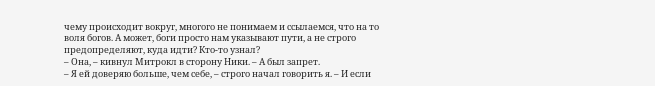чему происходит вокруг, многого не понимаем и ссылаемся, что на то воля богов. А может, боги просто нам указывают пути, а не строго предопределяют, куда идти? Кто-то узнал?
– Она, – кивнул Митрокл в сторону Ники. – А был запрет.
– Я ей доверяю больше, чем себе, – строго начал говорить я. – И если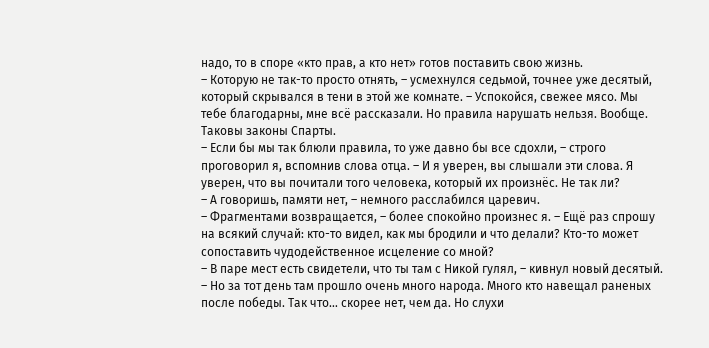надо, то в споре «кто прав, а кто нет» готов поставить свою жизнь.
– Которую не так-то просто отнять, – усмехнулся седьмой, точнее уже десятый, который скрывался в тени в этой же комнате. – Успокойся, свежее мясо. Мы тебе благодарны, мне всё рассказали. Но правила нарушать нельзя. Вообще. Таковы законы Спарты.
– Если бы мы так блюли правила, то уже давно бы все сдохли, – строго проговорил я, вспомнив слова отца. – И я уверен, вы слышали эти слова. Я уверен, что вы почитали того человека, который их произнёс. Не так ли?
– А говоришь, памяти нет, – немного расслабился царевич.
– Фрагментами возвращается, – более спокойно произнес я. – Ещё раз спрошу на всякий случай: кто-то видел, как мы бродили и что делали? Кто-то может сопоставить чудодейственное исцеление со мной?
– В паре мест есть свидетели, что ты там с Никой гулял, – кивнул новый десятый. – Но за тот день там прошло очень много народа. Много кто навещал раненых после победы. Так что… скорее нет, чем да. Но слухи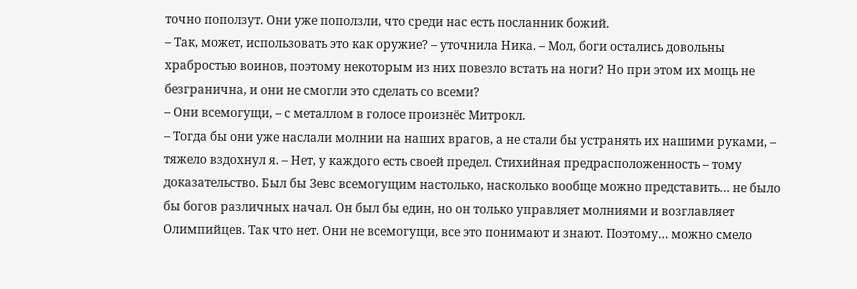точно поползут. Они уже поползли, что среди нас есть посланник божий.
– Так, может, использовать это как оружие? – уточнила Ника. – Мол, боги остались довольны храбростью воинов, поэтому некоторым из них повезло встать на ноги? Но при этом их мощь не безгранична, и они не смогли это сделать со всеми?
– Они всемогущи, – с металлом в голосе произнёс Митрокл.
– Тогда бы они уже наслали молнии на наших врагов, а не стали бы устранять их нашими руками, – тяжело вздохнул я. – Нет, у каждого есть своей предел. Стихийная предрасположенность – тому доказательство. Был бы Зевс всемогущим настолько, насколько вообще можно представить… не было бы богов различных начал. Он был бы един, но он только управляет молниями и возглавляет Олимпийцев. Так что нет. Они не всемогущи, все это понимают и знают. Поэтому… можно смело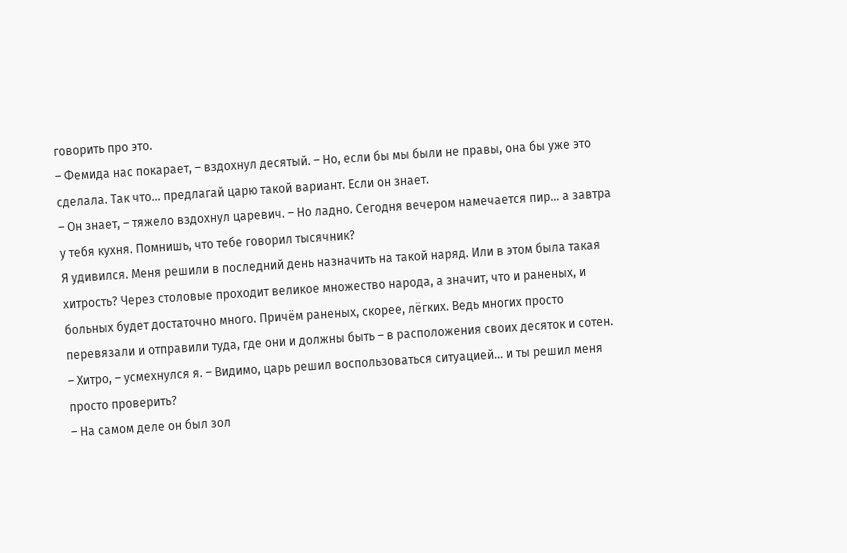говорить про это.
– Фемида нас покарает, – вздохнул десятый. – Но, если бы мы были не правы, она бы уже это сделала. Так что… предлагай царю такой вариант. Если он знает.
– Он знает, – тяжело вздохнул царевич. – Но ладно. Сегодня вечером намечается пир… а завтра у тебя кухня. Помнишь, что тебе говорил тысячник?
Я удивился. Меня решили в последний день назначить на такой наряд. Или в этом была такая хитрость? Через столовые проходит великое множество народа, а значит, что и раненых, и больных будет достаточно много. Причём раненых, скорее, лёгких. Ведь многих просто перевязали и отправили туда, где они и должны быть – в расположения своих десяток и сотен.
– Хитро, – усмехнулся я. – Видимо, царь решил воспользоваться ситуацией… и ты решил меня просто проверить?
– На самом деле он был зол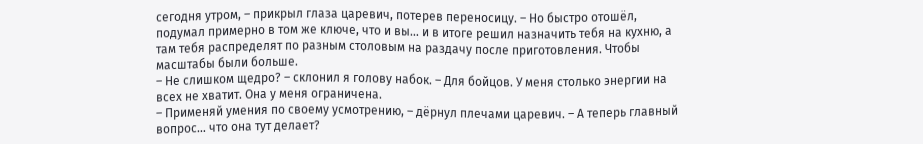сегодня утром, – прикрыл глаза царевич, потерев переносицу. – Но быстро отошёл, подумал примерно в том же ключе, что и вы… и в итоге решил назначить тебя на кухню, а там тебя распределят по разным столовым на раздачу после приготовления. Чтобы масштабы были больше.
– Не слишком щедро? – склонил я голову набок. – Для бойцов. У меня столько энергии на всех не хватит. Она у меня ограничена.
– Применяй умения по своему усмотрению, – дёрнул плечами царевич. – А теперь главный вопрос… что она тут делает?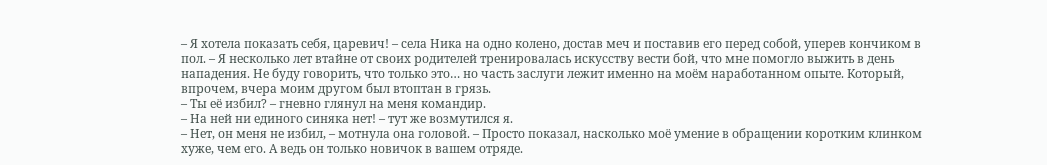– Я хотела показать себя, царевич! – села Ника на одно колено, достав меч и поставив его перед собой, уперев кончиком в пол. – Я несколько лет втайне от своих родителей тренировалась искусству вести бой, что мне помогло выжить в день нападения. Не буду говорить, что только это… но часть заслуги лежит именно на моём наработанном опыте. Который, впрочем, вчера моим другом был втоптан в грязь.
– Ты её избил? – гневно глянул на меня командир.
– На ней ни единого синяка нет! – тут же возмутился я.
– Нет, он меня не избил, – мотнула она головой. – Просто показал, насколько моё умение в обращении коротким клинком хуже, чем его. А ведь он только новичок в вашем отряде.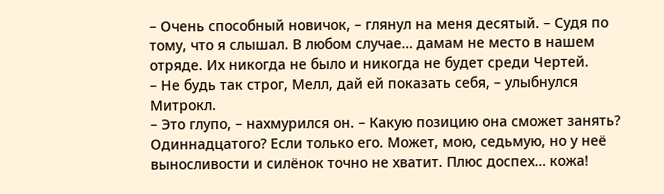– Очень способный новичок, – глянул на меня десятый. – Судя по тому, что я слышал. В любом случае… дамам не место в нашем отряде. Их никогда не было и никогда не будет среди Чертей.
– Не будь так строг, Мелл, дай ей показать себя, – улыбнулся Митрокл.
– Это глупо, – нахмурился он. – Какую позицию она сможет занять? Одиннадцатого? Если только его. Может, мою, седьмую, но у неё выносливости и силёнок точно не хватит. Плюс доспех… кожа!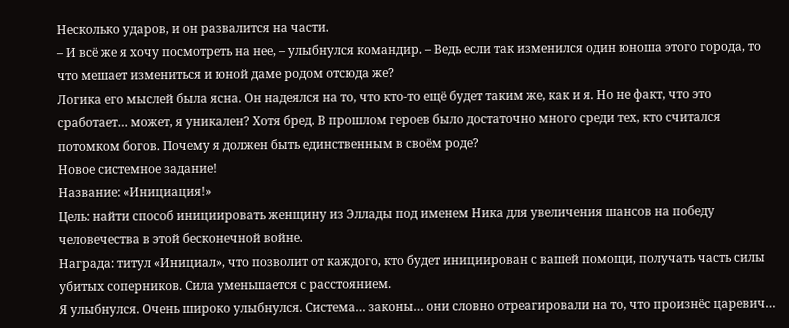Несколько ударов, и он развалится на части.
– И всё же я хочу посмотреть на нее, – улыбнулся командир. – Ведь если так изменился один юноша этого города, то что мешает измениться и юной даме родом отсюда же?
Логика его мыслей была ясна. Он надеялся на то, что кто-то ещё будет таким же, как и я. Но не факт, что это сработает… может, я уникален? Хотя бред. В прошлом героев было достаточно много среди тех, кто считался потомком богов. Почему я должен быть единственным в своём роде?
Новое системное задание!
Название: «Инициация!»
Цель: найти способ инициировать женщину из Эллады под именем Ника для увеличения шансов на победу человечества в этой бесконечной войне.
Награда: титул «Инициал», что позволит от каждого, кто будет инициирован с вашей помощи, получать часть силы убитых соперников. Сила уменьшается с расстоянием.
Я улыбнулся. Очень широко улыбнулся. Система… законы… они словно отреагировали на то, что произнёс царевич…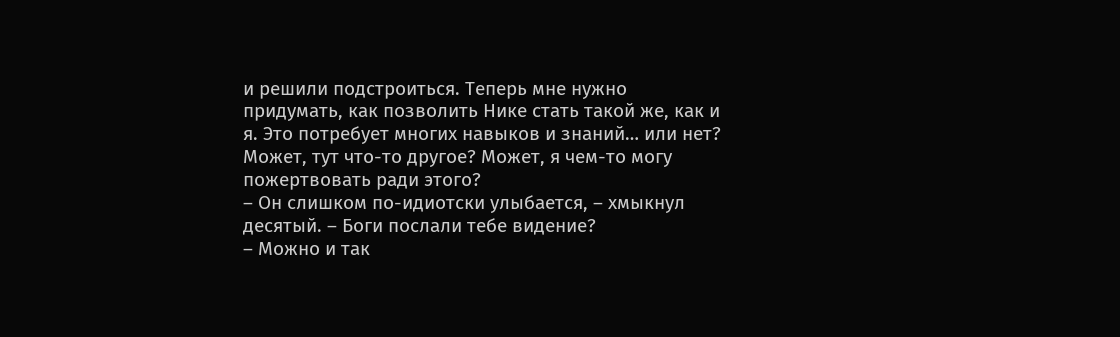и решили подстроиться. Теперь мне нужно придумать, как позволить Нике стать такой же, как и я. Это потребует многих навыков и знаний… или нет? Может, тут что-то другое? Может, я чем-то могу пожертвовать ради этого?
– Он слишком по-идиотски улыбается, – хмыкнул десятый. – Боги послали тебе видение?
– Можно и так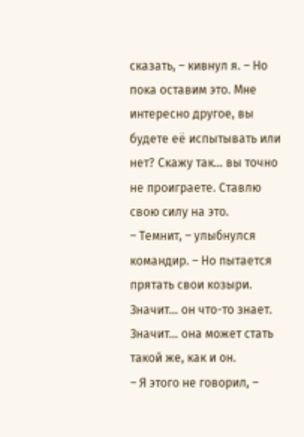сказать, – кивнул я. – Но пока оставим это. Мне интересно другое, вы будете её испытывать или нет? Скажу так… вы точно не проиграете. Ставлю свою силу на это.
– Темнит, – улыбнулся командир. – Но пытается прятать свои козыри. Значит… он что-то знает. Значит… она может стать такой же, как и он.
– Я этого не говорил, –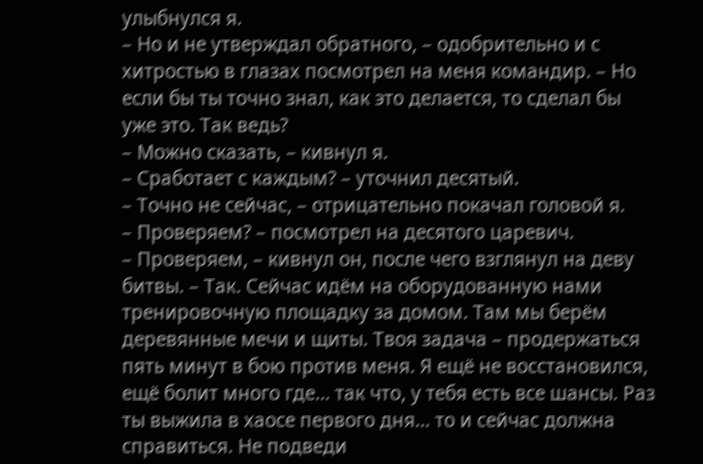улыбнулся я.
– Но и не утверждал обратного, – одобрительно и с хитростью в глазах посмотрел на меня командир. – Но если бы ты точно знал, как это делается, то сделал бы уже это. Так ведь?
– Можно сказать, – кивнул я.
– Сработает с каждым? – уточнил десятый.
– Точно не сейчас, – отрицательно покачал головой я.
– Проверяем? – посмотрел на десятого царевич.
– Проверяем, – кивнул он, после чего взглянул на деву битвы. – Так. Сейчас идём на оборудованную нами тренировочную площадку за домом. Там мы берём деревянные мечи и щиты. Твоя задача – продержаться пять минут в бою против меня. Я ещё не восстановился, ещё болит много где… так что, у тебя есть все шансы. Раз ты выжила в хаосе первого дня… то и сейчас должна справиться. Не подведи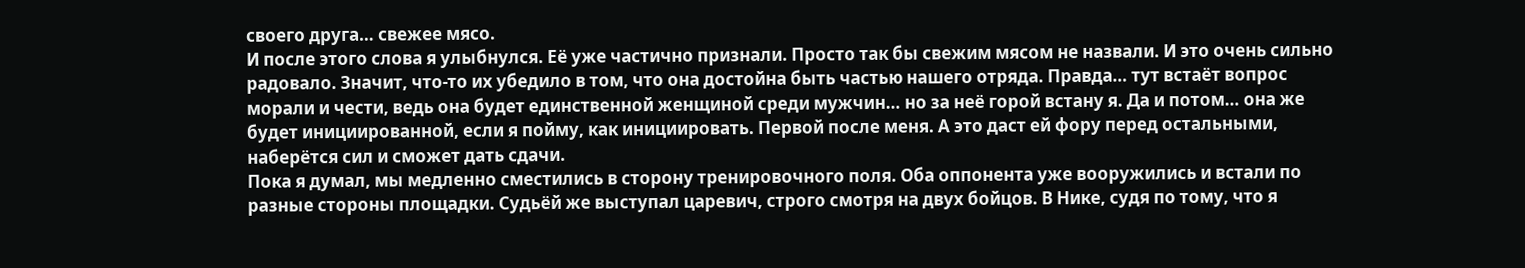своего друга… свежее мясо.
И после этого слова я улыбнулся. Её уже частично признали. Просто так бы свежим мясом не назвали. И это очень сильно радовало. Значит, что-то их убедило в том, что она достойна быть частью нашего отряда. Правда… тут встаёт вопрос морали и чести, ведь она будет единственной женщиной среди мужчин… но за неё горой встану я. Да и потом… она же будет инициированной, если я пойму, как инициировать. Первой после меня. А это даст ей фору перед остальными, наберётся сил и сможет дать сдачи.
Пока я думал, мы медленно сместились в сторону тренировочного поля. Оба оппонента уже вооружились и встали по разные стороны площадки. Судьёй же выступал царевич, строго смотря на двух бойцов. В Нике, судя по тому, что я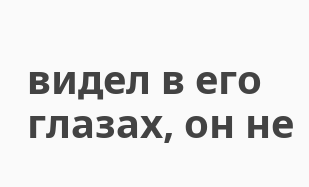видел в его глазах, он не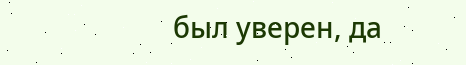был уверен, да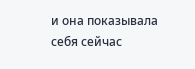и она показывала себя сейчас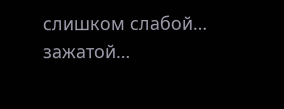слишком слабой… зажатой…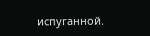испуганной.